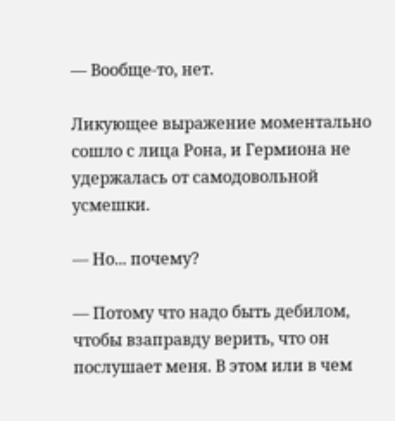— Вообще-то, нет.

Ликующее выражение моментально сошло с лица Рона, и Гермиона не удержалась от самодовольной усмешки.

— Но... почему?

— Потому что надо быть дебилом, чтобы взаправду верить, что он послушает меня. В этом или в чем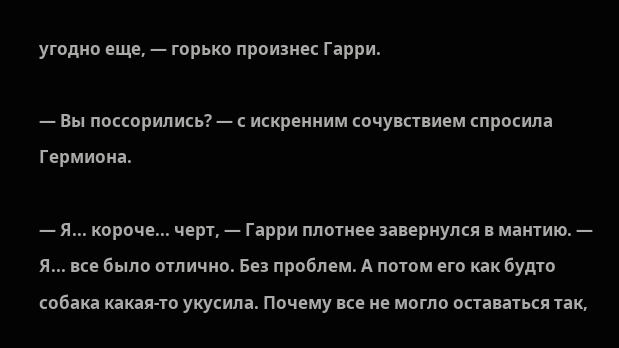угодно еще, — горько произнес Гарри.

— Вы поссорились? — с искренним сочувствием спросила Гермиона.

— Я... короче... черт, — Гарри плотнее завернулся в мантию. — Я... все было отлично. Без проблем. А потом его как будто собака какая-то укусила. Почему все не могло оставаться так,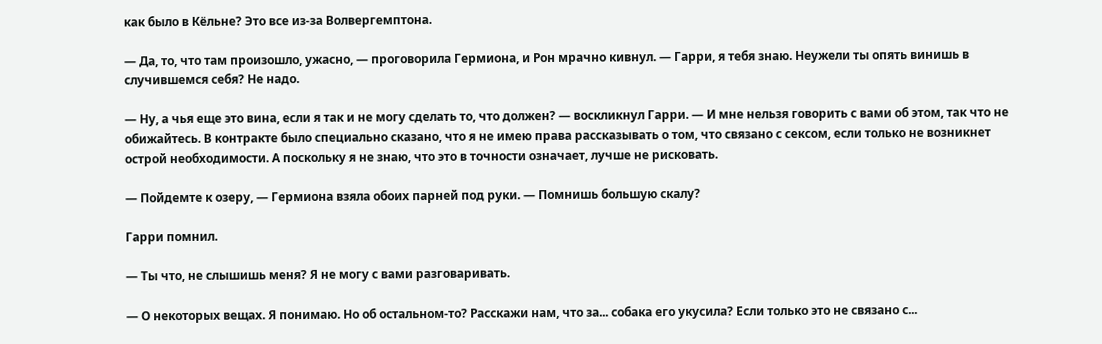как было в Кёльне? Это все из-за Волвергемптона.

— Да, то, что там произошло, ужасно, — проговорила Гермиона, и Рон мрачно кивнул. — Гарри, я тебя знаю. Неужели ты опять винишь в случившемся себя? Не надо.

— Ну, а чья еще это вина, если я так и не могу сделать то, что должен? — воскликнул Гарри. — И мне нельзя говорить с вами об этом, так что не обижайтесь. В контракте было специально сказано, что я не имею права рассказывать о том, что связано с сексом, если только не возникнет острой необходимости. А поскольку я не знаю, что это в точности означает, лучше не рисковать.

— Пойдемте к озеру, — Гермиона взяла обоих парней под руки. — Помнишь большую скалу?

Гарри помнил.

— Ты что, не слышишь меня? Я не могу с вами разговаривать.

— О некоторых вещах. Я понимаю. Но об остальном-то? Расскажи нам, что за... собака его укусила? Если только это не связано с...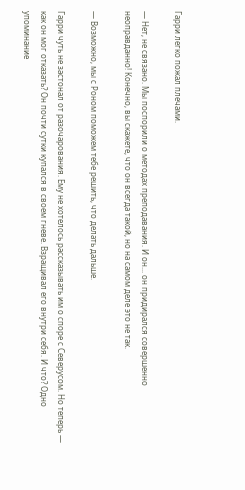Гарри легко пожал плечами.

— Нет, не связано. Мы поспорили о методах преподавания. И он... он придирался совершенно неоправданно! Конечно, вы скажете, что он всегда такой, но на самом деле это не так.

— Возможно, мы с Роном поможем тебе решить, что делать дальше.

Гарри чуть не застонал от разочарования. Ему не хотелось рассказывать им о споре с Северусом. Но теперь — как он мог отказать? Он почти сутки купался в своем гневе. Взращивал его внутри себя. И что? Одно упоминание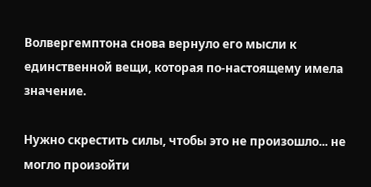Волвергемптона снова вернуло его мысли к единственной вещи, которая по-настоящему имела значение.

Нужно скрестить силы, чтобы это не произошло... не могло произойти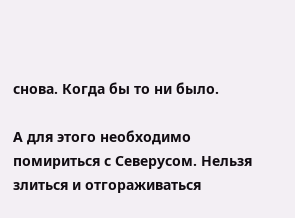снова. Когда бы то ни было.

А для этого необходимо помириться с Северусом. Нельзя злиться и отгораживаться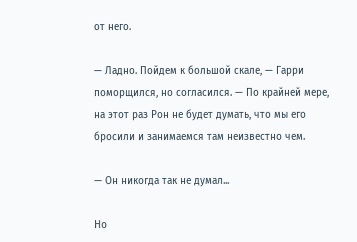от него.

— Ладно. Пойдем к большой скале, — Гарри поморщился, но согласился. — По крайней мере, на этот раз Рон не будет думать, что мы его бросили и занимаемся там неизвестно чем.

— Он никогда так не думал...

Но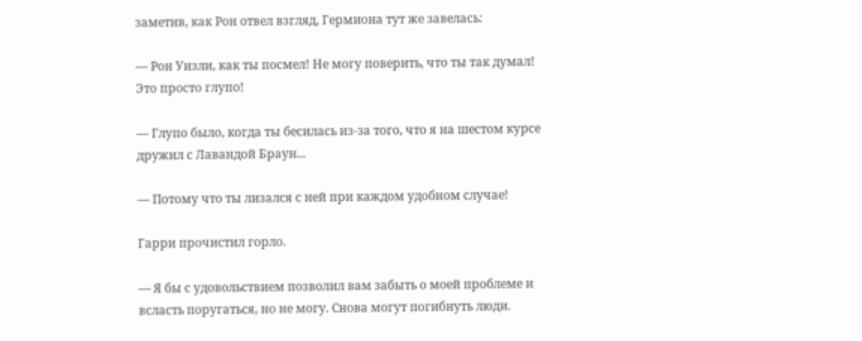заметив, как Рон отвел взгляд, Гермиона тут же завелась:

— Рон Уизли, как ты посмел! Не могу поверить, что ты так думал! Это просто глупо!

— Глупо было, когда ты бесилась из-за того, что я на шестом курсе дружил с Лавандой Браун...

— Потому что ты лизался с ней при каждом удобном случае!

Гарри прочистил горло.

— Я бы с удовольствием позволил вам забыть о моей проблеме и всласть поругаться, но не могу. Снова могут погибнуть люди.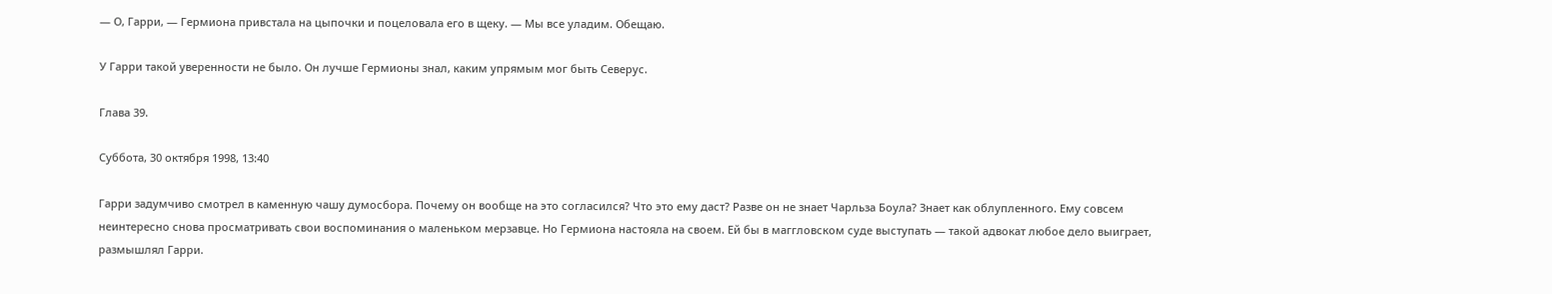— О, Гарри, — Гермиона привстала на цыпочки и поцеловала его в щеку. — Мы все уладим. Обещаю.

У Гарри такой уверенности не было. Он лучше Гермионы знал, каким упрямым мог быть Северус.

Глава 39.

Суббота, 30 октября 1998, 13:40

Гарри задумчиво смотрел в каменную чашу думосбора. Почему он вообще на это согласился? Что это ему даст? Разве он не знает Чарльза Боула? Знает как облупленного. Ему совсем неинтересно снова просматривать свои воспоминания о маленьком мерзавце. Но Гермиона настояла на своем. Ей бы в маггловском суде выступать — такой адвокат любое дело выиграет, размышлял Гарри.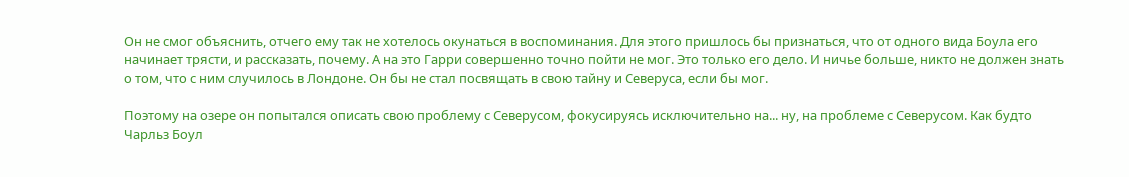Он не смог объяснить, отчего ему так не хотелось окунаться в воспоминания. Для этого пришлось бы признаться, что от одного вида Боула его начинает трясти, и рассказать, почему. А на это Гарри совершенно точно пойти не мог. Это только его дело. И ничье больше, никто не должен знать о том, что с ним случилось в Лондоне. Он бы не стал посвящать в свою тайну и Северуса, если бы мог.

Поэтому на озере он попытался описать свою проблему с Северусом, фокусируясь исключительно на... ну, на проблеме с Северусом. Как будто Чарльз Боул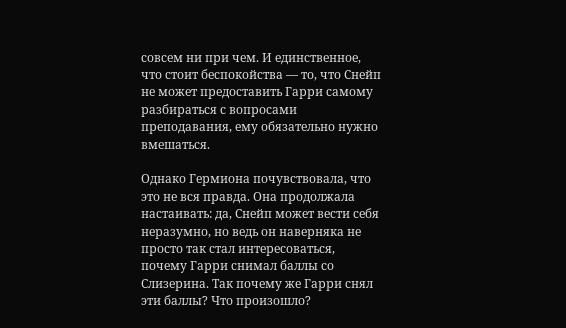совсем ни при чем. И единственное, что стоит беспокойства — то, что Снейп не может предоставить Гарри самому разбираться с вопросами преподавания, ему обязательно нужно вмешаться.

Однако Гермиона почувствовала, что это не вся правда. Она продолжала настаивать: да, Снейп может вести себя неразумно, но ведь он наверняка не просто так стал интересоваться, почему Гарри снимал баллы со Слизерина. Так почему же Гарри снял эти баллы? Что произошло?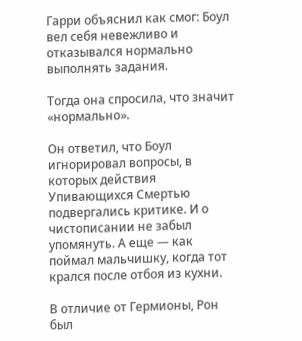Гарри объяснил как смог: Боул вел себя невежливо и отказывался нормально выполнять задания.

Тогда она спросила, что значит «нормально».

Он ответил, что Боул игнорировал вопросы, в которых действия Упивающихся Смертью подвергались критике. И о чистописании не забыл упомянуть. А еще — как поймал мальчишку, когда тот крался после отбоя из кухни.

В отличие от Гермионы, Рон был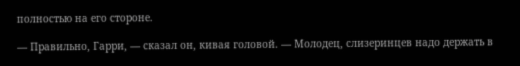полностью на его стороне.

— Правильно, Гарри, — сказал он, кивая головой. — Молодец, слизеринцев надо держать в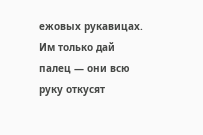ежовых рукавицах. Им только дай палец — они всю руку откусят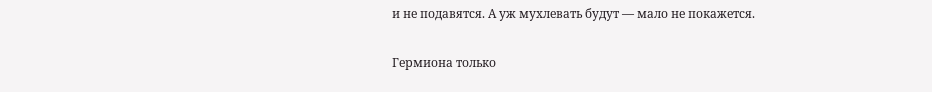и не подавятся. А уж мухлевать будут — мало не покажется.

Гермиона только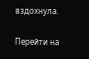вздохнула.

Перейти на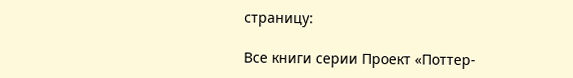страницу:

Все книги серии Проект «Поттер-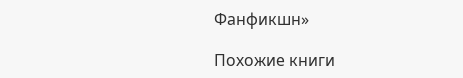Фанфикшн»

Похожие книги